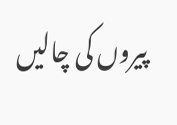پیروں کی چالیں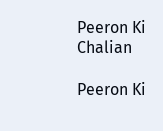Peeron Ki Chalian

Peeron Ki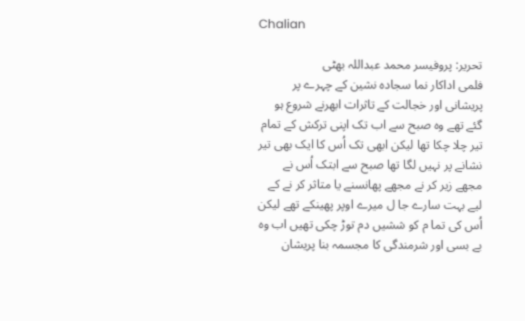Chalian

تحریر: پروفیسر محمد عبداللہ بھٹی
فلمی اداکار نما سجادہ نشین کے چہرے پر پریشانی اور خجالت کے تاثرات ابھرنے شروع ہو گئے تھے وہ صبح سے اب تک اپنی ترکش کے تمام تیر چلا چکا تھا لیکن ابھی تک اُس کا ایک بھی تیر نشانے پر نہیں لگا تھا صبح سے ابتک اُس نے مجھے زیر کر نے مجھے پھانسنے یا متاثر کر نے کے لیے بہت سارے جا ل میرے اوپر پھینکے تھے لیکن اُس کی تما م کو ششیں دم توڑ چکی تھیں اب وہ بے بسی اور شرمندگی کا مجسمہ بنا پریشان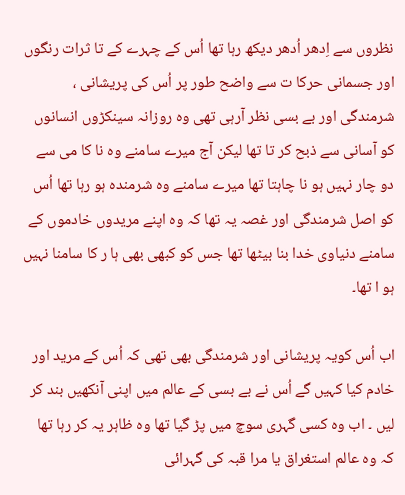نظروں سے اِدھر اُدھر دیکھ رہا تھا اُس کے چہرے کے تا ثرات رنگوں اور جسمانی حرکا ت سے واضح طور پر اُس کی پریشانی ، شرمندگی اور بے بسی نظر آرہی تھی وہ روزانہ سینکڑوں انسانوں کو آسانی سے ذبح کر تا تھا لیکن آج میرے سامنے وہ نا کا می سے دو چار نہیں ہو نا چاہتا تھا میرے سامنے وہ شرمندہ ہو رہا تھا اُس کو اصل شرمندگی اور غصہ یہ تھا کہ وہ اپنے مریدوں خادموں کے سامنے دنیاوی خدا بنا بیٹھا تھا جس کو کبھی بھی ہا ر کا سامنا نہیں ہو ا تھا۔

اب اُس کویہ پریشانی اور شرمندگی بھی تھی کہ اُس کے مرید اور خادم کیا کہیں گے اُس نے بے بسی کے عالم میں اپنی آنکھیں بند کر لیں ۔ اب وہ کسی گہری سوچ میں پڑ گیا تھا وہ ظاہر یہ کر رہا تھا کہ وہ عالم استغراق یا مرا قبہ کی گہرائی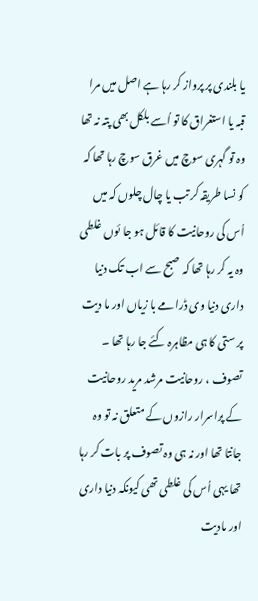یا بلندی پر پرواز کر رہا ہے اصل میں مرا قبہ یا استغراق کا تو اُسے بلکل بھی پتہ نہ تھا وہ تو گہری سوچ میں غرق سوچ رہا تھا کہ کو نسا طریقہ کر تب یا چال چلوں کہ میں اُس کی روحانیت کا قائل ہو جا ئوں غلطی وہ یہ کر رہا تھا کہ صبح سے اب تک دنیا داری دنیا وی ڈرامے با زیاں اور ما دیت پر ستی کا ہی مظاہرہ کئے جا رہا تھا ۔ تصوف ، روحانیت مرشد مرید روحانیت کے پراسرار رازوں کے متعلق نہ تو وہ جانتا تھا اور نہ ہی وہ تصوف پر بات کر رہا تھا یہی اُس کی غلطی تھی کیونکہ دنیا داری اور مادیت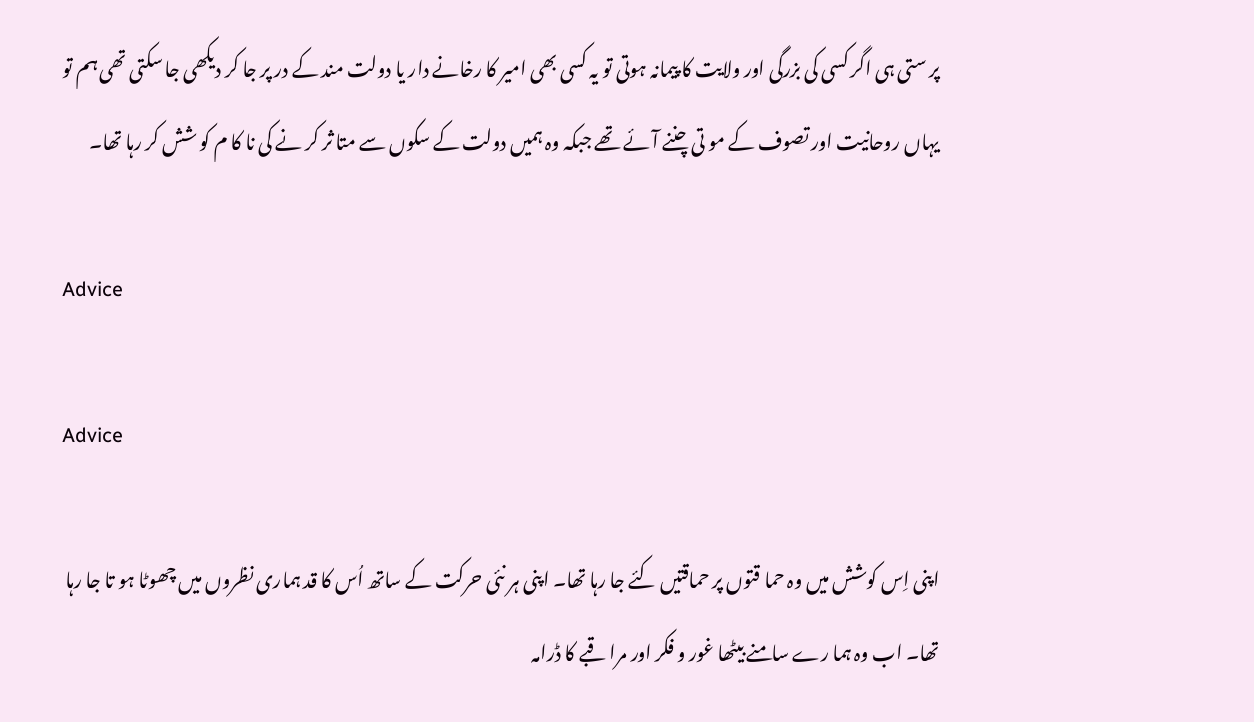پر ستی ہی اگر کسی کی بزرگی اور ولایت کا پیمانہ ہوتی تو یہ کسی بھی امیر کا رخانے دار یا دولت مند کے در پر جا کر دیکھی جا سکتی تھی ہم تو یہاں روحانیت اور تصوف کے مو تی چننے آئے تھے جبکہ وہ ہمیں دولت کے سکوں سے متا ثر کر نے کی نا کا م کو شش کر رہا تھا۔

Advice

Advice

اپنی اِس کوشش میں وہ حما قتوں پر حماقتیں کئے جا رہا تھا۔ اپنی ہر نئی حرکت کے ساتھ اُس کا قد ہماری نظروں میں چھوٹا ہو تا جا رہا تھا۔ اب وہ ہما رے سامنے بیٹھا غور و فکر اور مرا قبے کا ڈرامہ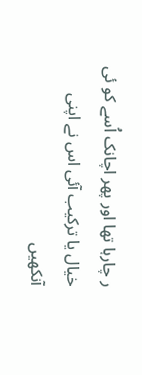ر چارہا تھا اور پھر اچانک اُسے کو ئی خیال یا ترکیب آئی اس نے اپنی آنکھیں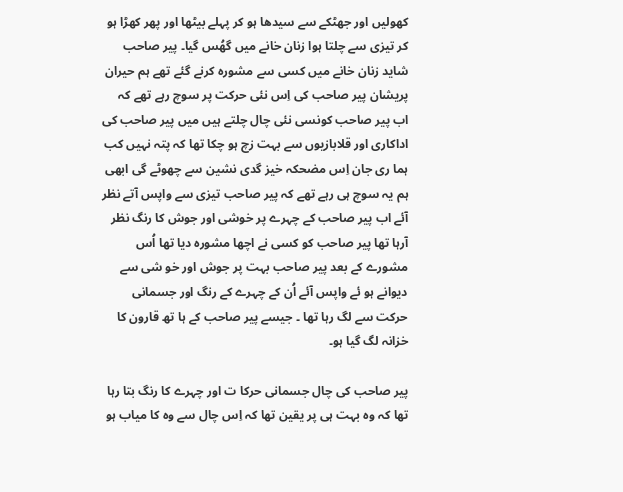کھولیں اور جھٹکے سے سیدھا ہو کر پہلے بیٹھا اور پھر کھڑا ہو کر تیزی سے چلتا ہوا زنان خانے میں گھُس گیا۔ پیر صاحب شاید زنان خانے میں کسی سے مشورہ کرنے گئے تھے ہم حیران پریشان پیر صاحب کی اِس نئی حرکت پر سوچ رہے تھے کہ اب پیر صاحب کونسی نئی چال چلتے ہیں میں پیر صاحب کی اداکاری اور قلابازیوں سے بہت زچ ہو چکا تھا کہ پتہ نہیں کب ہما ری جان اِس مضحکہ خیز گدی نشین سے چھوٹے گی ابھی ہم یہ سوچ ہی رہے تھے کہ پیر صاحب تیزی سے واپس آتے نظر آئے اب پیر صاحب کے چہرے پر خوشی اور جوش کا رنگ نظر آرہا تھا پیر صاحب کو کسی نے اچھا مشورہ دیا تھا اُس مشورے کے بعد پیر صاحب بہت پر جوش اور خو شی سے دیوانے ہو ئے واپس آئے اُن کے چہرے کے رنگ اور جسمانی حرکت سے لگ رہا تھا ۔ جیسے پیر صاحب کے ہا تھ قارون کا خزانہ لگ گیا ہو۔

پیر صاحب کی چال جسمانی حرکا ت اور چہرے کا رنگ بتا رہا تھا کہ وہ بہت ہی پر یقین تھا کہ اِس چال سے وہ کا میاب ہو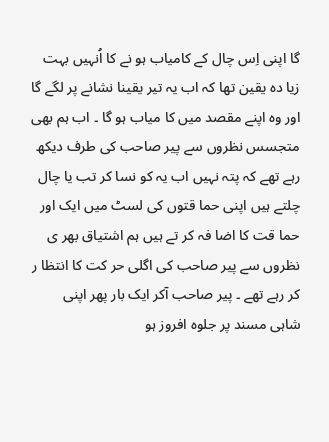گا اپنی اِس چال کے کامیاب ہو نے کا اُنہیں بہت زیا دہ یقین تھا کہ اب یہ تیر یقینا نشانے پر لگے گا اور وہ اپنے مقصد میں کا میاب ہو گا ۔ اب ہم بھی متجسس نظروں سے پیر صاحب کی طرف دیکھ رہے تھے کہ پتہ نہیں اب یہ کو نسا کر تب یا چال چلتے ہیں اپنی حما قتوں کی لسٹ میں ایک اور حما قت کا اضا فہ کر تے ہیں ہم اشتیاق بھر ی نظروں سے پیر صاحب کی اگلی حر کت کا انتظا ر کر رہے تھے ۔ پیر صاحب آکر ایک بار پھر اپنی شاہی مسند پر جلوہ افروز ہو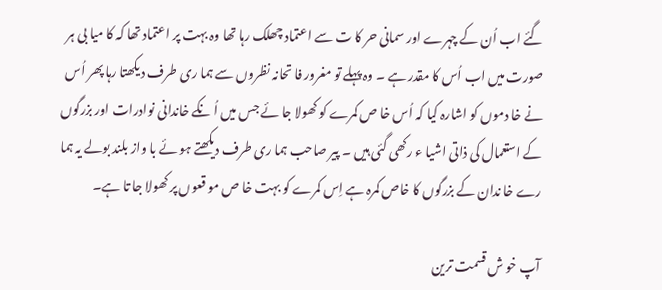گئے اب اُن کے چہرے اور سمانی حر کا ت سے اعتماد چھلک رہا تھا وہ بہت پر اعتماد تھا کہ کا میا بی ہر صورت میں اب اُس کا مقدر ہے ۔ وہ پہلے تو مغرور فا تحانہ نظروں سے ہما ری طرف دیکھتا رہا پھر اُس نے خا دموں کو اشارہ کیا کہ اُس خا ص کمرے کو کھولا جا ئے جس میں اُ نکے خاندانی نوادرات اور بزرگوں کے استعمال کی ذاتی اشیا ء رکھی گئی ہیں ۔ پیر صاحب ہما ری طرف دیکھتے ہو ئے با واز بلند بولے یہ ہما رے خا ندان کے بزرگوں کا خاص کمرہ ہے اِس کمرے کو بہت خا ص مو قعوں پر کھولا جا تا ہے۔

آپ خو ش قسمت ترین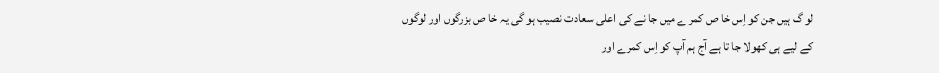لو گ ہیں جن کو اِس خا ص کمر ے میں جا نے کی اعلی سعادت نصیب ہو گی یہ خا ص بزرگوں اور لوگوں کے لیے ہی کھولا جا تا ہے آج ہم آپ کو اِس کمرے اور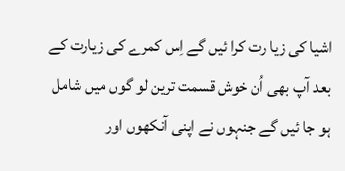اشیا کی زیا رت کرا ئیں گے اِس کمرے کی زیارت کے بعد آپ بھی اُن خوش قسمت ترین لو گوں میں شامل ہو جا ئیں گے جنہوں نے اپنی آنکھوں اور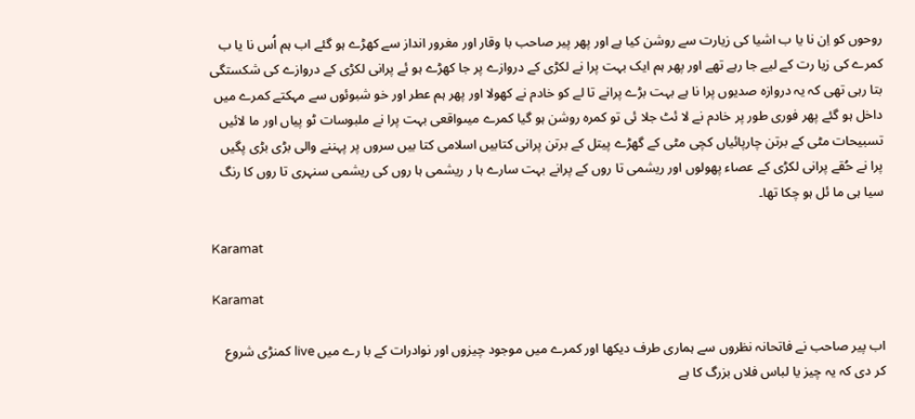روحوں کو اِن نا یا ب اشیا کی زیارت سے روشن کیا ہے اور پھر پیر صاحب با وقار اور مغرور انداز سے کھڑے ہو گئے اب ہم اُس نا یا ب کمرے کی زیا رت کے لیے جا رہے تھے اور پھر ہم ایک بہت پرا نے لکڑی کے دروازے پر جا کھڑے ہو ئے پرانی لکڑی کے دروازے کی شکستگی بتا رہی تھی کہ یہ دروازہ صدیوں پرا نا ہے بہت بڑے پرانے تا لے کو خادم نے کھولا اور پھر ہم عطر اور خو شبوئوں سے مہکتے کمرے میں داخل ہو گئے پھر فوری طور پر خادم نے لا ئٹ جلا ئی تو کمرہ روشن ہو گیا کمرے میںواقعی بہت پرا نے ملبوسات ٹو پیاں اور ما لائیں تسبیحات مٹی کے برتن چارپائیاں کچی مٹی کے گھڑے پیتل کے برتن پرانی کتابیں اسلامی کتا بیں سروں پر پہننے والی بڑی بڑی پگیں پرا نے حُقے پرانی لکڑی کے عصاء پھولوں اور ریشمی تا روں کے پرانے بہت سارے ہا ر ریشمی ہا روں کی ریشمی سنہری تا روں کا رنگ سیا ہی ما ئل ہو چکا تھا۔

Karamat

Karamat

اب پیر صاحب نے فاتحانہ نظروں سے ہماری طرف دیکھا اور کمرے میں موجود چیزوں اور نوادرات کے با رے میں live کمنڑی شروع کر دی کہ یہ چیز یا لباس فلاں بزرگ کا ہے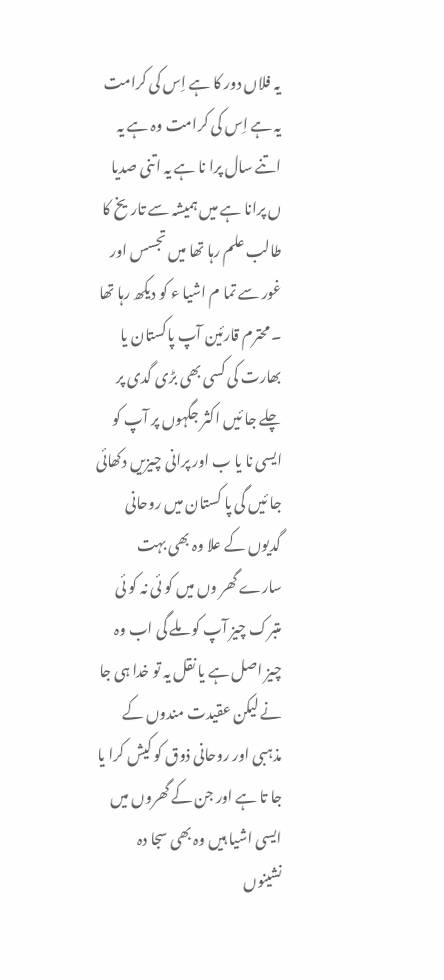یہ فلاں دور کا ہے اِس کی کرامت یہ ہے اِس کی کرامت وہ ہے یہ اتنے سال پرا نا ہے یہ اتنی صدیا ں پرانا ہے میں ہمیشہ سے تاریخ کا طالب علم رہا تھا میں تجسس اور غور سے تما م اشیا ء کو دیکھ رہا تھا ۔ محترم قارئین آپ پاکستان یا بھارت کی کسی بھی بڑی گدی پر چلے جا ئیں اکثر جگہوں پر آپ کو ایسی نا یا ب اور پرانی چیزیں دکھائی جا ئیں گی پا کستان میں روحانی گدیوں کے علا وہ بھی بہت سارے گھر وں میں کو ئی نہ کو ئی متبرک چیز آپ کو ملے گی اب وہ چیز اصل ہے یا نقل یہ تو خدا ہی جا نے لیکن عقیدت مندوں کے مذہبی اور روحانی ذوق کو کیش کرا یا جا تا ہے اور جن کے گھروں میں ایسی اشیا ہیں وہ بھی سجا دہ نشینوں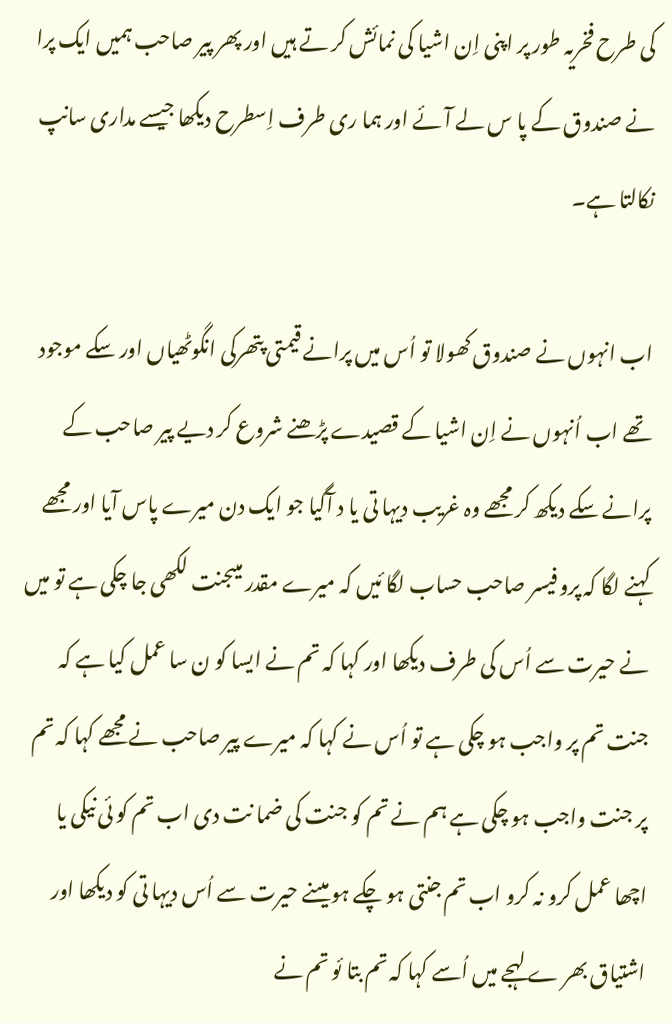کی طرح فخریہ طور پر اپنی اِن اشیا کی نمائش کر تے ہیں اور پھر پیر صاحب ہمیں ایک پرا نے صندوق کے پا س لے آئے اور ہما ری طرف اِسطرح دیکھا جیسے مداری سانپ نکالتا ہے۔

اب انہوں نے صندوق کھولا تو اُس میں پرانے قیمتی پتھرکی انگوٹھیاں اور سکے موجود تھے اب اُنہوں نے اِن اشیا کے قصیدے پڑھنے شروع کر دیے پیر صاحب کے پرانے سکے دیکھ کر مجھے وہ غریب دیہا تی یا د آگیا جو ایک دن میرے پاس آیا اور مجھے کہنے لگا کہ پرو فیسر صاحب حساب لگا ئیں کہ میرے مقدر میںجنت لکھی جا چکی ہے تو میں نے حیرت سے اُس کی طرف دیکھا اور کہا کہ تم نے ایسا کو ن سا عمل کیا ہے کہ جنت تم پر واجب ہو چکی ہے تو اُس نے کہا کہ میرے پیر صاحب نے مجھے کہا کہ تم پر جنت واجب ہو چکی ہے ہم نے تم کو جنت کی ضما نت دی اب تم کو ئی نیکی یا اچھا عمل کرو نہ کرو اب تم جنتی ہو چکے ہو میںنے حیرت سے اُس دیہا تی کو دیکھا اور اشتیاق بھر ے لہجے میں اُسے کہا کہ تم بتا ئو تم نے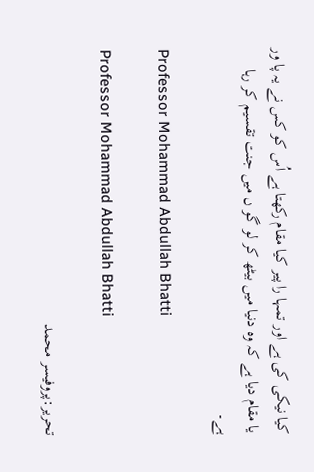کیا نیکی کی ہے اور تمہا را پیر کیا مقام رکھتا ہے اُس کو کس نے یہ پا ور یا مقام دیا ہے کہ وہ دنیا میں بیٹھ کر لو گو ں میں جنت تقسیم کر رہا ہے۔

Professor Mohammad Abdullah Bhatti

Professor Mohammad Abdullah Bhatti

تحریر:پروفیسر محمد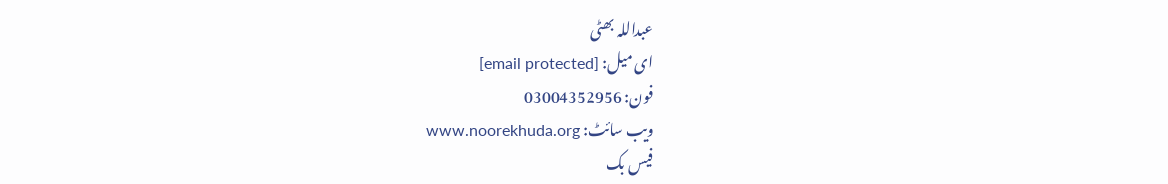عبداللہ بھٹی
ای میل: [email protected]
فون: 03004352956
ویب سائٹ: www.noorekhuda.org
فیس بک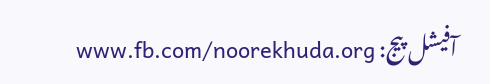آفیشل پیج: www.fb.com/noorekhuda.org